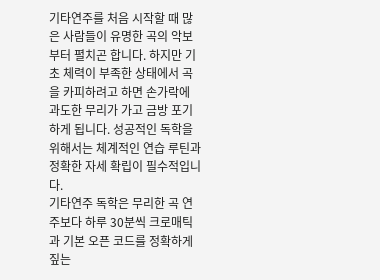기타연주를 처음 시작할 때 많은 사람들이 유명한 곡의 악보부터 펼치곤 합니다. 하지만 기초 체력이 부족한 상태에서 곡을 카피하려고 하면 손가락에 과도한 무리가 가고 금방 포기하게 됩니다. 성공적인 독학을 위해서는 체계적인 연습 루틴과 정확한 자세 확립이 필수적입니다.
기타연주 독학은 무리한 곡 연주보다 하루 30분씩 크로매틱과 기본 오픈 코드를 정확하게 짚는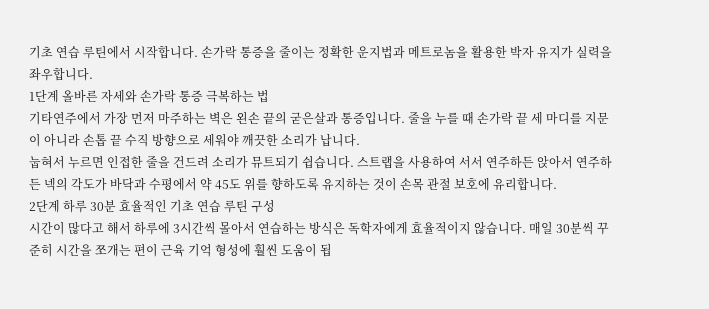기초 연습 루틴에서 시작합니다. 손가락 통증을 줄이는 정확한 운지법과 메트로놈을 활용한 박자 유지가 실력을 좌우합니다.
1단계 올바른 자세와 손가락 통증 극복하는 법
기타연주에서 가장 먼저 마주하는 벽은 왼손 끝의 굳은살과 통증입니다. 줄을 누를 때 손가락 끝 세 마디를 지문이 아니라 손톱 끝 수직 방향으로 세워야 깨끗한 소리가 납니다.
눕혀서 누르면 인접한 줄을 건드려 소리가 뮤트되기 쉽습니다. 스트랩을 사용하여 서서 연주하든 앉아서 연주하든 넥의 각도가 바닥과 수평에서 약 45도 위를 향하도록 유지하는 것이 손목 관절 보호에 유리합니다.
2단계 하루 30분 효율적인 기초 연습 루틴 구성
시간이 많다고 해서 하루에 3시간씩 몰아서 연습하는 방식은 독학자에게 효율적이지 않습니다. 매일 30분씩 꾸준히 시간을 쪼개는 편이 근육 기억 형성에 훨씬 도움이 됩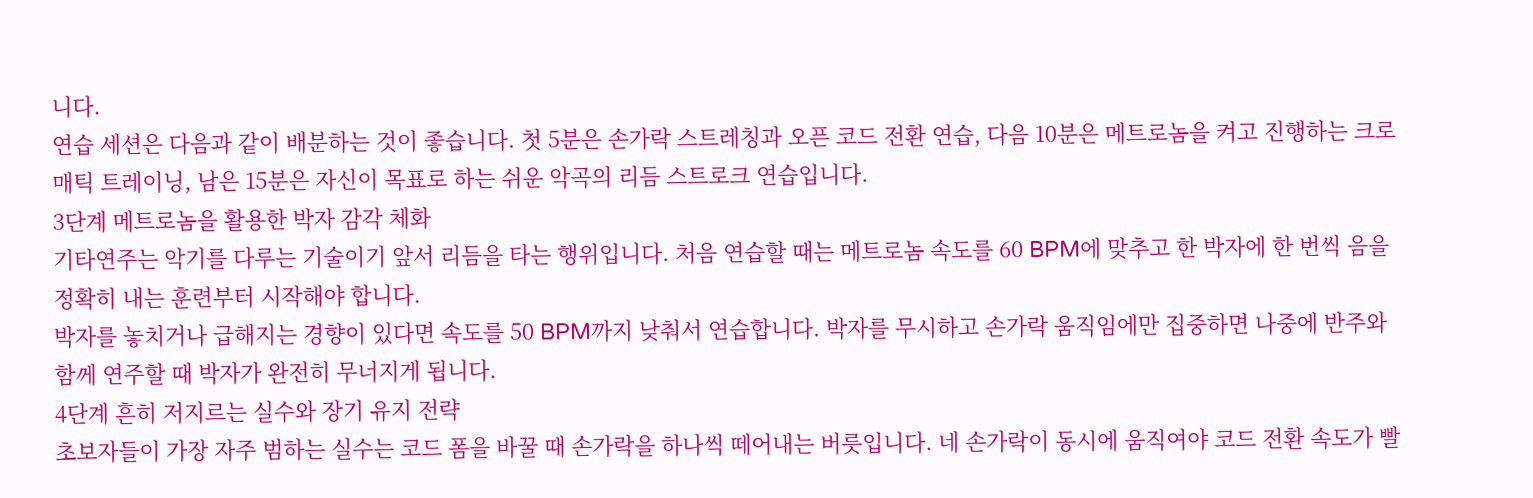니다.
연습 세션은 다음과 같이 배분하는 것이 좋습니다. 첫 5분은 손가락 스트레칭과 오픈 코드 전환 연습, 다음 10분은 메트로놈을 켜고 진행하는 크로매틱 트레이닝, 남은 15분은 자신이 목표로 하는 쉬운 악곡의 리듬 스트로크 연습입니다.
3단계 메트로놈을 활용한 박자 감각 체화
기타연주는 악기를 다루는 기술이기 앞서 리듬을 타는 행위입니다. 처음 연습할 때는 메트로놈 속도를 60 BPM에 맞추고 한 박자에 한 번씩 음을 정확히 내는 훈련부터 시작해야 합니다.
박자를 놓치거나 급해지는 경향이 있다면 속도를 50 BPM까지 낮춰서 연습합니다. 박자를 무시하고 손가락 움직임에만 집중하면 나중에 반주와 함께 연주할 때 박자가 완전히 무너지게 됩니다.
4단계 흔히 저지르는 실수와 장기 유지 전략
초보자들이 가장 자주 범하는 실수는 코드 폼을 바꿀 때 손가락을 하나씩 떼어내는 버릇입니다. 네 손가락이 동시에 움직여야 코드 전환 속도가 빨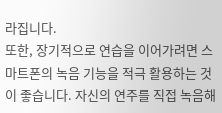라집니다.
또한, 장기적으로 연습을 이어가려면 스마트폰의 녹음 기능을 적극 활용하는 것이 좋습니다. 자신의 연주를 직접 녹음해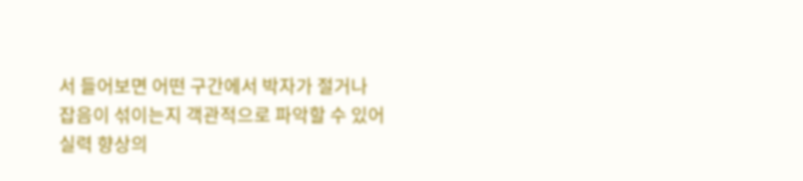서 들어보면 어떤 구간에서 박자가 절거나 잡음이 섞이는지 객관적으로 파악할 수 있어 실력 향상의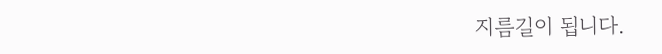지름길이 됩니다.